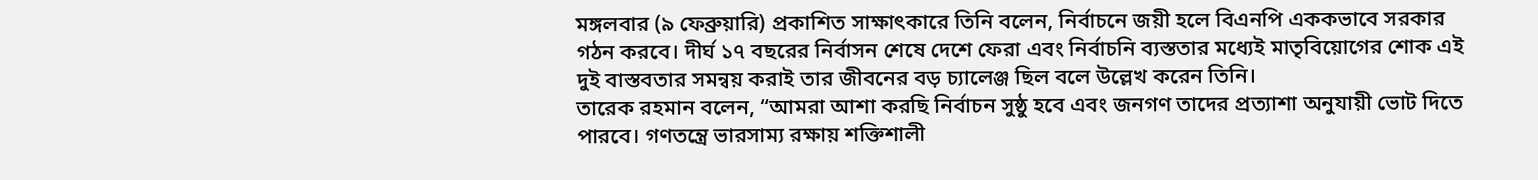মঙ্গলবার (৯ ফেব্রুয়ারি) প্রকাশিত সাক্ষাৎকারে তিনি বলেন, নির্বাচনে জয়ী হলে বিএনপি এককভাবে সরকার গঠন করবে। দীর্ঘ ১৭ বছরের নির্বাসন শেষে দেশে ফেরা এবং নির্বাচনি ব্যস্ততার মধ্যেই মাতৃবিয়োগের শোক এই দুই বাস্তবতার সমন্বয় করাই তার জীবনের বড় চ্যালেঞ্জ ছিল বলে উল্লেখ করেন তিনি।
তারেক রহমান বলেন, “আমরা আশা করছি নির্বাচন সুষ্ঠু হবে এবং জনগণ তাদের প্রত্যাশা অনুযায়ী ভোট দিতে পারবে। গণতন্ত্রে ভারসাম্য রক্ষায় শক্তিশালী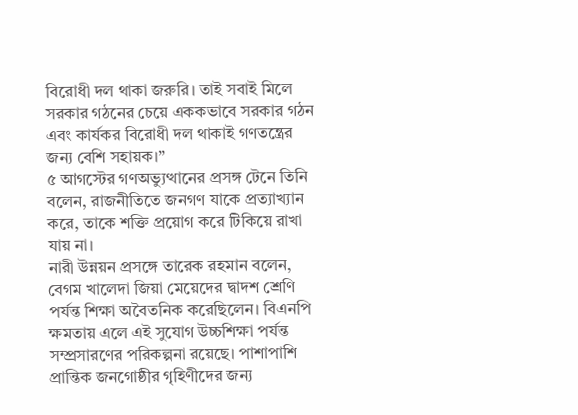বিরোধী দল থাকা জরুরি। তাই সবাই মিলে সরকার গঠনের চেয়ে এককভাবে সরকার গঠন এবং কার্যকর বিরোধী দল থাকাই গণতন্ত্রের জন্য বেশি সহায়ক।”
৫ আগস্টের গণঅভ্যুত্থানের প্রসঙ্গ টেনে তিনি বলেন, রাজনীতিতে জনগণ যাকে প্রত্যাখ্যান করে, তাকে শক্তি প্রয়োগ করে টিকিয়ে রাখা যায় না।
নারী উন্নয়ন প্রসঙ্গে তারেক রহমান বলেন, বেগম খালেদা জিয়া মেয়েদের দ্বাদশ শ্রেণি পর্যন্ত শিক্ষা অবৈতনিক করেছিলেন। বিএনপি ক্ষমতায় এলে এই সুযোগ উচ্চশিক্ষা পর্যন্ত সম্প্রসারণের পরিকল্পনা রয়েছে। পাশাপাশি প্রান্তিক জনগোষ্ঠীর গৃহিণীদের জন্য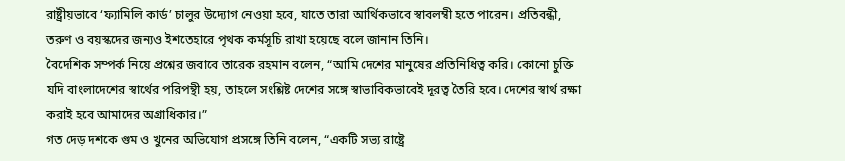রাষ্ট্রীয়ভাবে ‘ফ্যামিলি কার্ড’ চালুর উদ্যোগ নেওয়া হবে, যাতে তারা আর্থিকভাবে স্বাবলম্বী হতে পারেন। প্রতিবন্ধী, তরুণ ও বয়স্কদের জন্যও ইশতেহারে পৃথক কর্মসূচি রাখা হয়েছে বলে জানান তিনি।
বৈদেশিক সম্পর্ক নিয়ে প্রশ্নের জবাবে তারেক রহমান বলেন, “আমি দেশের মানুষের প্রতিনিধিত্ব করি। কোনো চুক্তি যদি বাংলাদেশের স্বার্থের পরিপন্থী হয়, তাহলে সংশ্লিষ্ট দেশের সঙ্গে স্বাভাবিকভাবেই দূরত্ব তৈরি হবে। দেশের স্বার্থ রক্ষা করাই হবে আমাদের অগ্রাধিকার।”
গত দেড় দশকে গুম ও খুনের অভিযোগ প্রসঙ্গে তিনি বলেন, “একটি সভ্য রাষ্ট্রে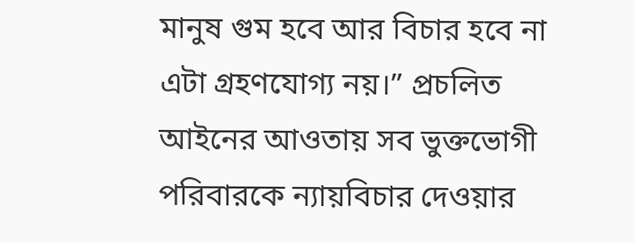মানুষ গুম হবে আর বিচার হবে না এটা গ্রহণযোগ্য নয়।” প্রচলিত আইনের আওতায় সব ভুক্তভোগী পরিবারকে ন্যায়বিচার দেওয়ার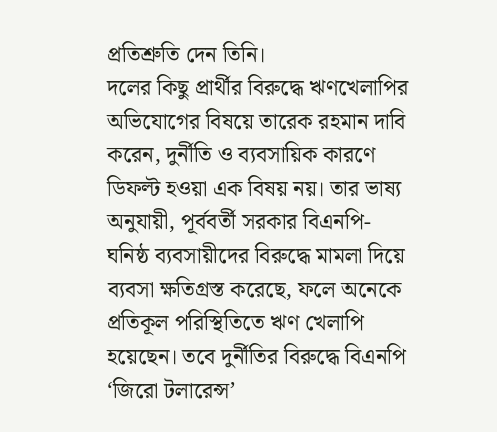প্রতিশ্রুতি দেন তিনি।
দলের কিছু প্রার্থীর বিরুদ্ধে ঋণখেলাপির অভিযোগের বিষয়ে তারেক রহমান দাবি করেন, দুর্নীতি ও ব্যবসায়িক কারণে ডিফল্ট হওয়া এক বিষয় নয়। তার ভাষ্য অনুযায়ী, পূর্ববর্তী সরকার বিএনপি-ঘনিষ্ঠ ব্যবসায়ীদের বিরুদ্ধে মামলা দিয়ে ব্যবসা ক্ষতিগ্রস্ত করেছে, ফলে অনেকে প্রতিকূল পরিস্থিতিতে ঋণ খেলাপি হয়েছেন। তবে দুর্নীতির বিরুদ্ধে বিএনপি ‘জিরো টলারেন্স’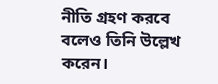নীতি গ্রহণ করবে বলেও তিনি উল্লেখ করেন।